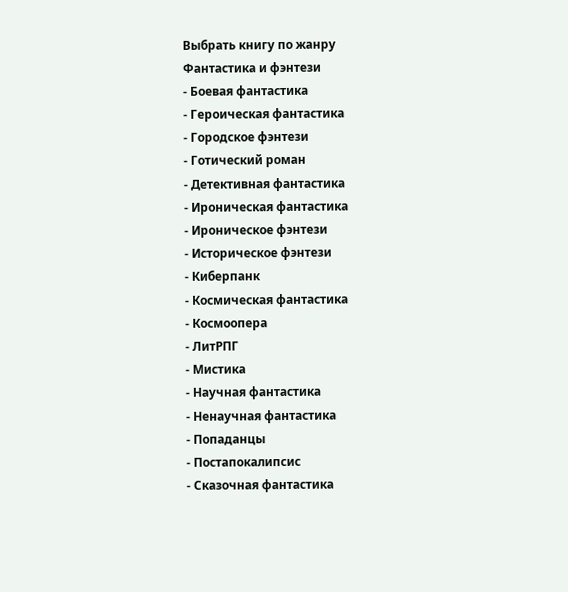Выбрать книгу по жанру
Фантастика и фэнтези
- Боевая фантастика
- Героическая фантастика
- Городское фэнтези
- Готический роман
- Детективная фантастика
- Ироническая фантастика
- Ироническое фэнтези
- Историческое фэнтези
- Киберпанк
- Космическая фантастика
- Космоопера
- ЛитРПГ
- Мистика
- Научная фантастика
- Ненаучная фантастика
- Попаданцы
- Постапокалипсис
- Сказочная фантастика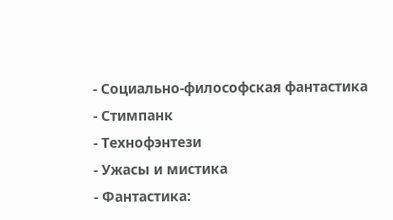- Социально-философская фантастика
- Стимпанк
- Технофэнтези
- Ужасы и мистика
- Фантастика: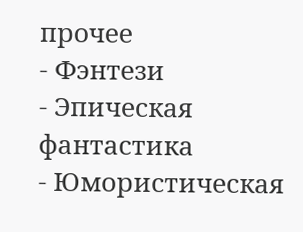прочее
- Фэнтези
- Эпическая фантастика
- Юмористическая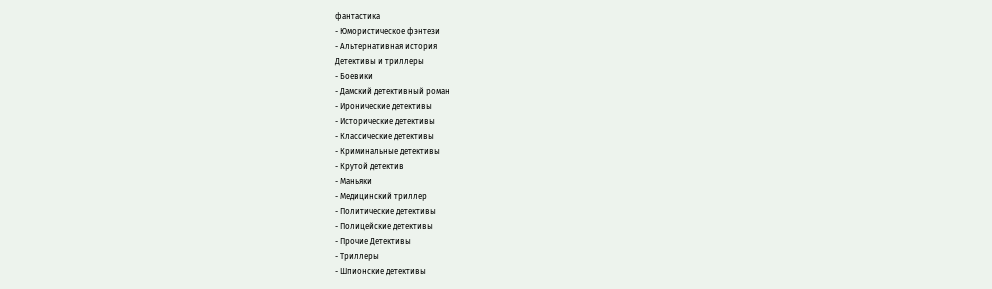фантастика
- Юмористическое фэнтези
- Альтернативная история
Детективы и триллеры
- Боевики
- Дамский детективный роман
- Иронические детективы
- Исторические детективы
- Классические детективы
- Криминальные детективы
- Крутой детектив
- Маньяки
- Медицинский триллер
- Политические детективы
- Полицейские детективы
- Прочие Детективы
- Триллеры
- Шпионские детективы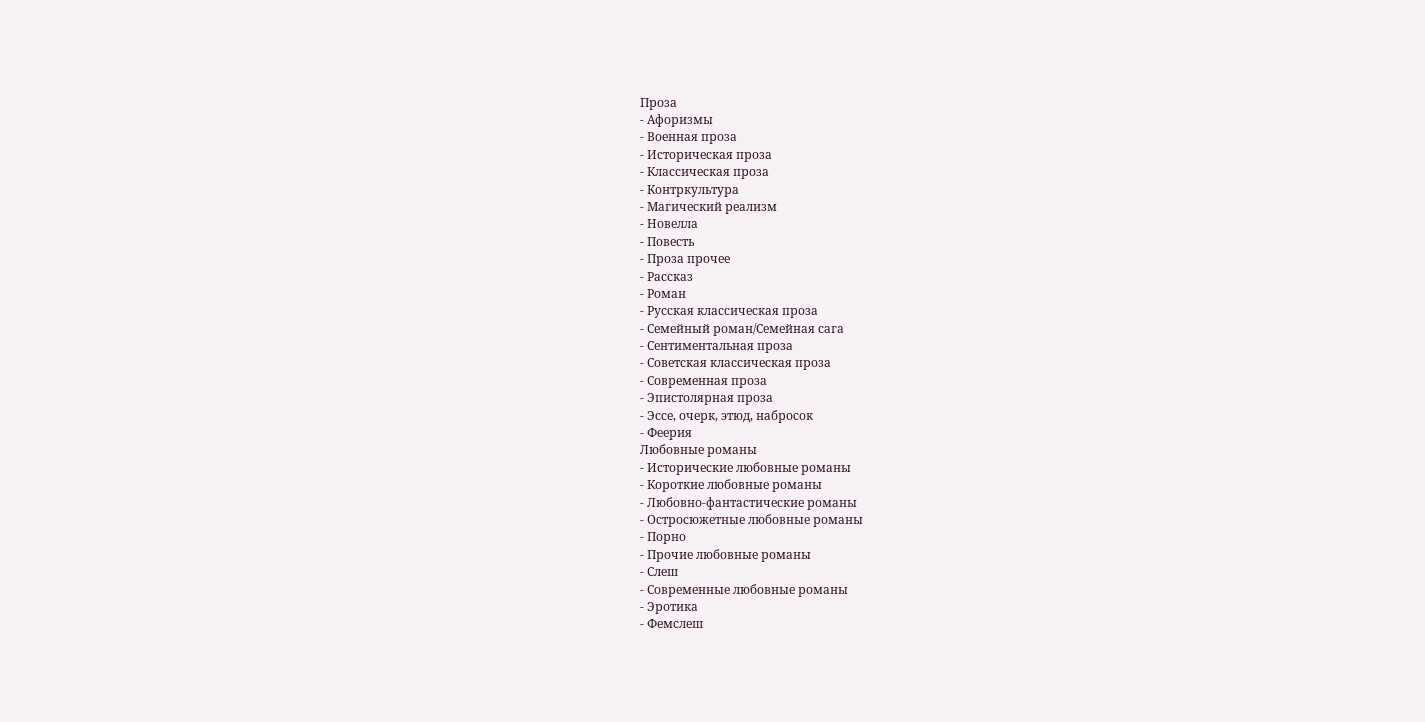Проза
- Афоризмы
- Военная проза
- Историческая проза
- Классическая проза
- Контркультура
- Магический реализм
- Новелла
- Повесть
- Проза прочее
- Рассказ
- Роман
- Русская классическая проза
- Семейный роман/Семейная сага
- Сентиментальная проза
- Советская классическая проза
- Современная проза
- Эпистолярная проза
- Эссе, очерк, этюд, набросок
- Феерия
Любовные романы
- Исторические любовные романы
- Короткие любовные романы
- Любовно-фантастические романы
- Остросюжетные любовные романы
- Порно
- Прочие любовные романы
- Слеш
- Современные любовные романы
- Эротика
- Фемслеш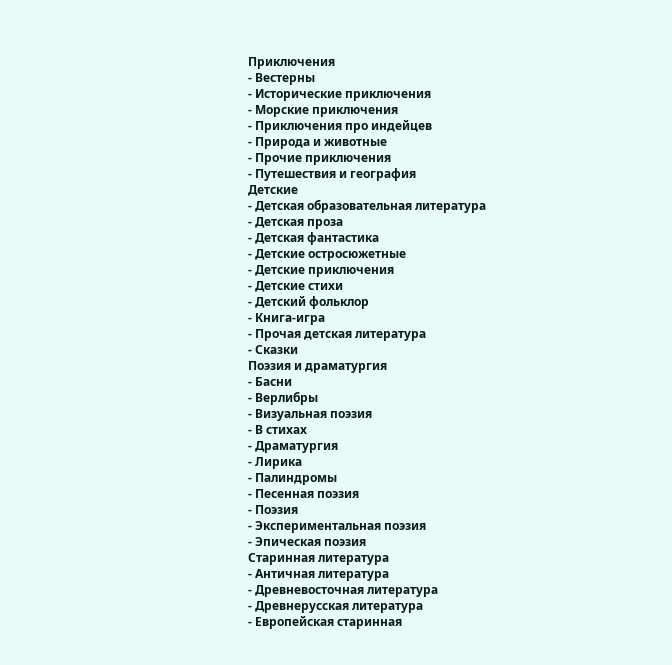Приключения
- Вестерны
- Исторические приключения
- Морские приключения
- Приключения про индейцев
- Природа и животные
- Прочие приключения
- Путешествия и география
Детские
- Детская образовательная литература
- Детская проза
- Детская фантастика
- Детские остросюжетные
- Детские приключения
- Детские стихи
- Детский фольклор
- Книга-игра
- Прочая детская литература
- Сказки
Поэзия и драматургия
- Басни
- Верлибры
- Визуальная поэзия
- В стихах
- Драматургия
- Лирика
- Палиндромы
- Песенная поэзия
- Поэзия
- Экспериментальная поэзия
- Эпическая поэзия
Старинная литература
- Античная литература
- Древневосточная литература
- Древнерусская литература
- Европейская старинная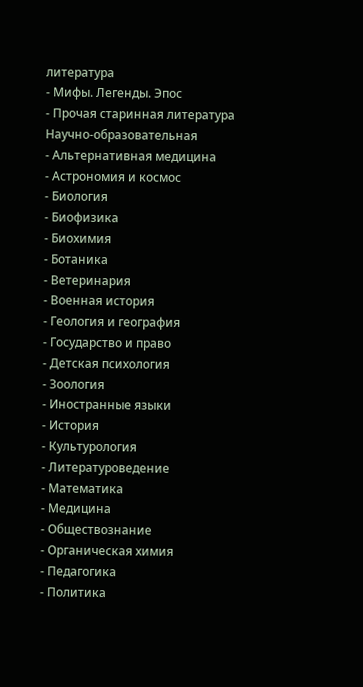литература
- Мифы. Легенды. Эпос
- Прочая старинная литература
Научно-образовательная
- Альтернативная медицина
- Астрономия и космос
- Биология
- Биофизика
- Биохимия
- Ботаника
- Ветеринария
- Военная история
- Геология и география
- Государство и право
- Детская психология
- Зоология
- Иностранные языки
- История
- Культурология
- Литературоведение
- Математика
- Медицина
- Обществознание
- Органическая химия
- Педагогика
- Политика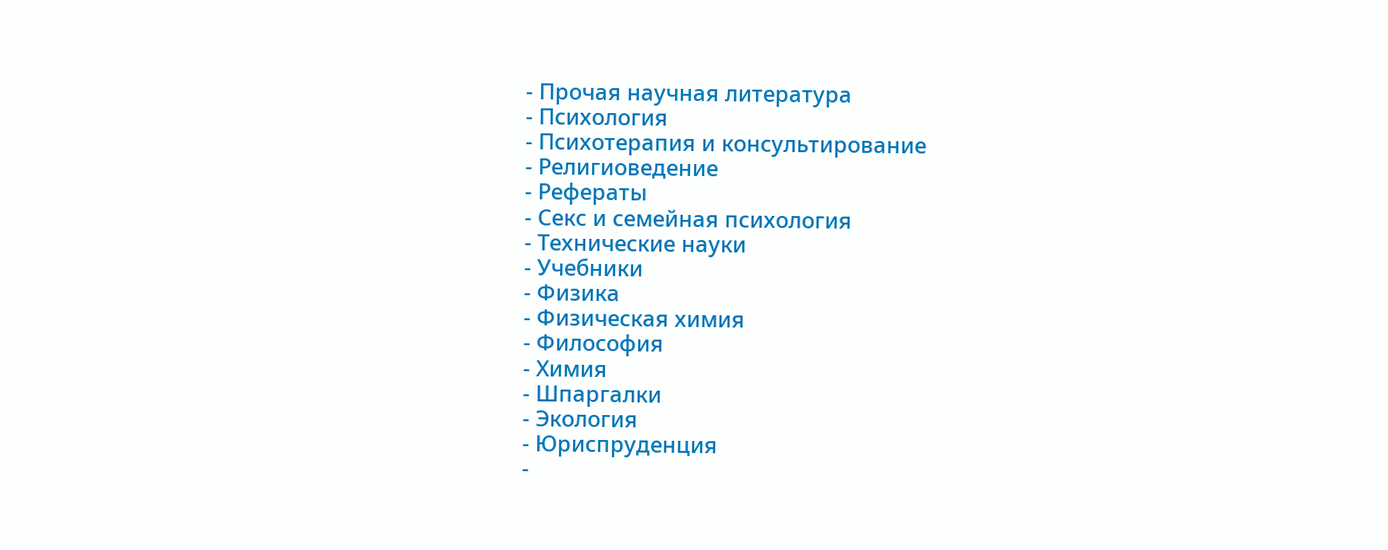- Прочая научная литература
- Психология
- Психотерапия и консультирование
- Религиоведение
- Рефераты
- Секс и семейная психология
- Технические науки
- Учебники
- Физика
- Физическая химия
- Философия
- Химия
- Шпаргалки
- Экология
- Юриспруденция
-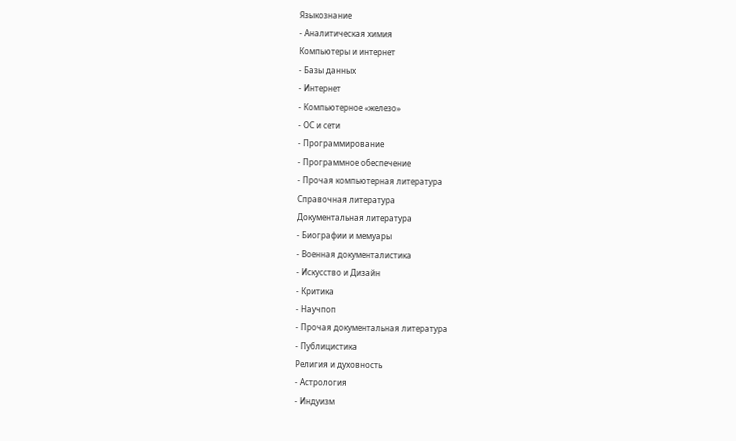Языкознание
- Аналитическая химия
Компьютеры и интернет
- Базы данных
- Интернет
- Компьютерное «железо»
- ОС и сети
- Программирование
- Программное обеспечение
- Прочая компьютерная литература
Справочная литература
Документальная литература
- Биографии и мемуары
- Военная документалистика
- Искусство и Дизайн
- Критика
- Научпоп
- Прочая документальная литература
- Публицистика
Религия и духовность
- Астрология
- Индуизм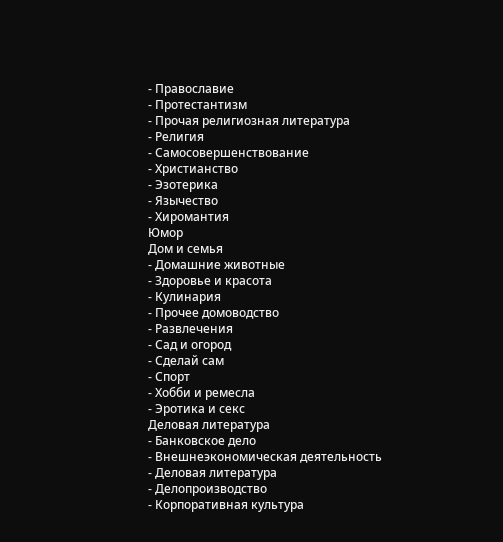- Православие
- Протестантизм
- Прочая религиозная литература
- Религия
- Самосовершенствование
- Христианство
- Эзотерика
- Язычество
- Хиромантия
Юмор
Дом и семья
- Домашние животные
- Здоровье и красота
- Кулинария
- Прочее домоводство
- Развлечения
- Сад и огород
- Сделай сам
- Спорт
- Хобби и ремесла
- Эротика и секс
Деловая литература
- Банковское дело
- Внешнеэкономическая деятельность
- Деловая литература
- Делопроизводство
- Корпоративная культура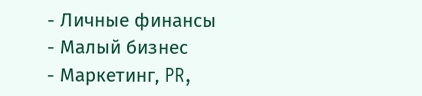- Личные финансы
- Малый бизнес
- Маркетинг, PR,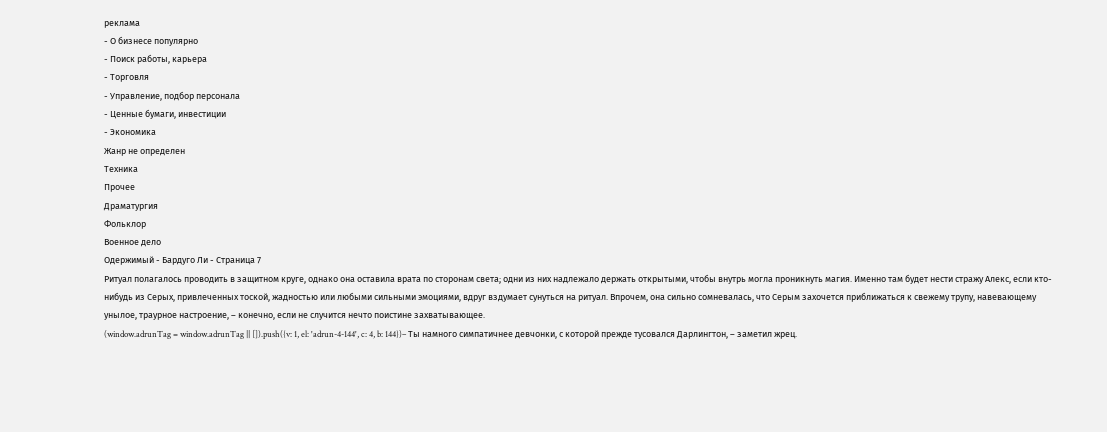реклама
- О бизнесе популярно
- Поиск работы, карьера
- Торговля
- Управление, подбор персонала
- Ценные бумаги, инвестиции
- Экономика
Жанр не определен
Техника
Прочее
Драматургия
Фольклор
Военное дело
Одержимый - Бардуго Ли - Страница 7
Ритуал полагалось проводить в защитном круге, однако она оставила врата по сторонам света; одни из них надлежало держать открытыми, чтобы внутрь могла проникнуть магия. Именно там будет нести стражу Алекс, если кто-нибудь из Серых, привлеченных тоской, жадностью или любыми сильными эмоциями, вдруг вздумает сунуться на ритуал. Впрочем, она сильно сомневалась, что Серым захочется приближаться к свежему трупу, навевающему унылое, траурное настроение, – конечно, если не случится нечто поистине захватывающее.
(window.adrunTag = window.adrunTag || []).push({v: 1, el: 'adrun-4-144', c: 4, b: 144})– Ты намного симпатичнее девчонки, с которой прежде тусовался Дарлингтон, – заметил жрец.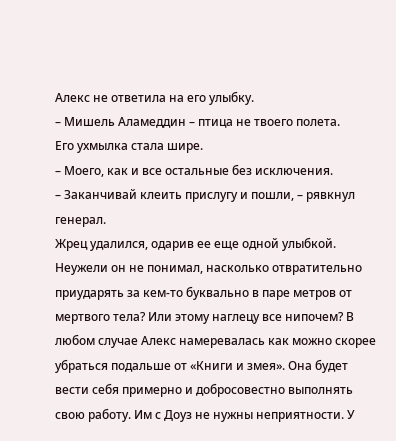Алекс не ответила на его улыбку.
– Мишель Аламеддин – птица не твоего полета.
Его ухмылка стала шире.
– Моего, как и все остальные без исключения.
– Заканчивай клеить прислугу и пошли, – рявкнул генерал.
Жрец удалился, одарив ее еще одной улыбкой.
Неужели он не понимал, насколько отвратительно приударять за кем-то буквально в паре метров от мертвого тела? Или этому наглецу все нипочем? В любом случае Алекс намеревалась как можно скорее убраться подальше от «Книги и змея». Она будет вести себя примерно и добросовестно выполнять свою работу. Им с Доуз не нужны неприятности. У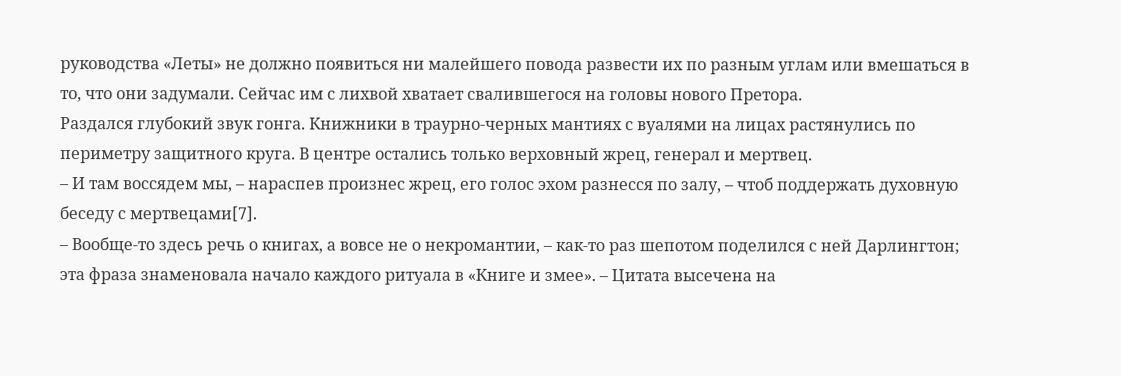руководства «Леты» не должно появиться ни малейшего повода развести их по разным углам или вмешаться в то, что они задумали. Сейчас им с лихвой хватает свалившегося на головы нового Претора.
Раздался глубокий звук гонга. Книжники в траурно-черных мантиях с вуалями на лицах растянулись по периметру защитного круга. В центре остались только верховный жрец, генерал и мертвец.
– И там воссядем мы, – нараспев произнес жрец, его голос эхом разнесся по залу, – чтоб поддержать духовную беседу с мертвецами[7].
– Вообще-то здесь речь о книгах, а вовсе не о некромантии, – как-то раз шепотом поделился с ней Дарлингтон; эта фраза знаменовала начало каждого ритуала в «Книге и змее». – Цитата высечена на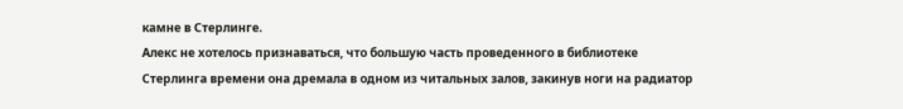камне в Стерлинге.
Алекс не хотелось признаваться, что большую часть проведенного в библиотеке Стерлинга времени она дремала в одном из читальных залов, закинув ноги на радиатор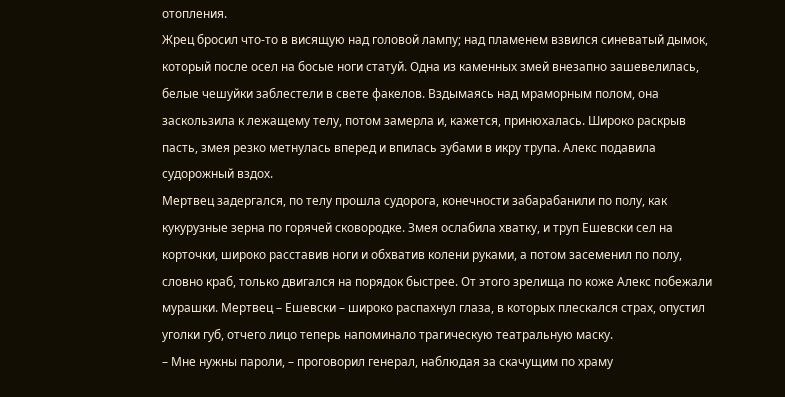отопления.
Жрец бросил что-то в висящую над головой лампу; над пламенем взвился синеватый дымок, который после осел на босые ноги статуй. Одна из каменных змей внезапно зашевелилась, белые чешуйки заблестели в свете факелов. Вздымаясь над мраморным полом, она заскользила к лежащему телу, потом замерла и, кажется, принюхалась. Широко раскрыв пасть, змея резко метнулась вперед и впилась зубами в икру трупа. Алекс подавила судорожный вздох.
Мертвец задергался, по телу прошла судорога, конечности забарабанили по полу, как кукурузные зерна по горячей сковородке. Змея ослабила хватку, и труп Ешевски сел на корточки, широко расставив ноги и обхватив колени руками, а потом засеменил по полу, словно краб, только двигался на порядок быстрее. От этого зрелища по коже Алекс побежали мурашки. Мертвец – Ешевски – широко распахнул глаза, в которых плескался страх, опустил уголки губ, отчего лицо теперь напоминало трагическую театральную маску.
– Мне нужны пароли, – проговорил генерал, наблюдая за скачущим по храму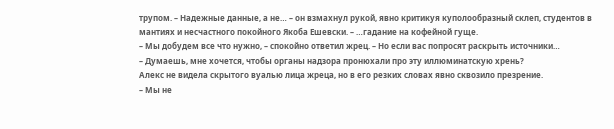трупом. – Надежные данные, а не… – он взмахнул рукой, явно критикуя куполообразный склеп, студентов в мантиях и несчастного покойного Якоба Ешевски. – …гадание на кофейной гуще.
– Мы добудем все что нужно, – спокойно ответил жрец. – Но если вас попросят раскрыть источники…
– Думаешь, мне хочется, чтобы органы надзора пронюхали про эту иллюминатскую хрень?
Алекс не видела скрытого вуалью лица жреца, но в его резких словах явно сквозило презрение.
– Мы не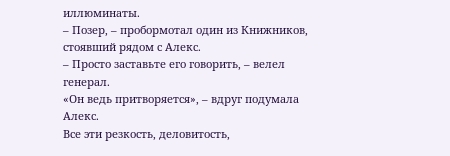иллюминаты.
– Позер, – пробормотал один из Книжников, стоявший рядом с Алекс.
– Просто заставьте его говорить, – велел генерал.
«Он ведь притворяется», – вдруг подумала Алекс.
Все эти резкость, деловитость,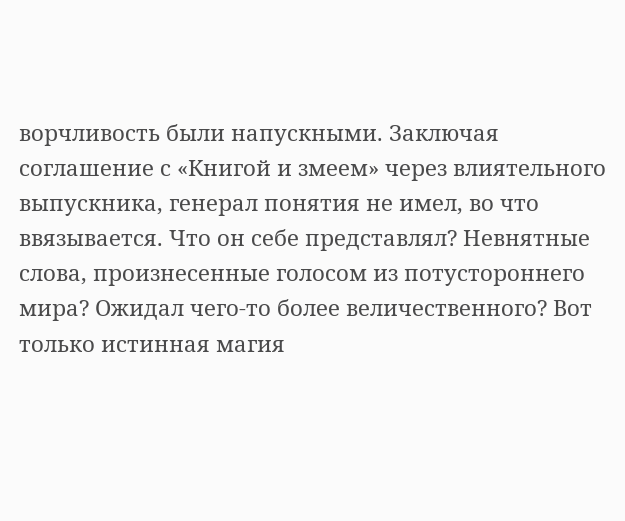ворчливость были напускными. Заключая соглашение с «Книгой и змеем» через влиятельного выпускника, генерал понятия не имел, во что ввязывается. Что он себе представлял? Невнятные слова, произнесенные голосом из потустороннего мира? Ожидал чего-то более величественного? Вот только истинная магия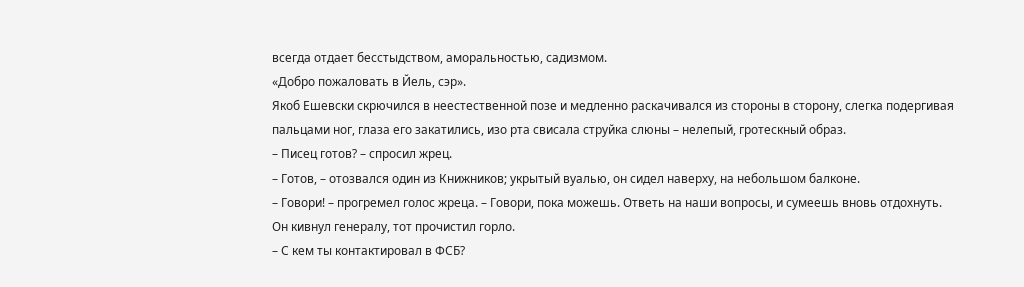всегда отдает бесстыдством, аморальностью, садизмом.
«Добро пожаловать в Йель, сэр».
Якоб Ешевски скрючился в неестественной позе и медленно раскачивался из стороны в сторону, слегка подергивая пальцами ног, глаза его закатились, изо рта свисала струйка слюны – нелепый, гротескный образ.
– Писец готов? – спросил жрец.
– Готов, – отозвался один из Книжников; укрытый вуалью, он сидел наверху, на небольшом балконе.
– Говори! – прогремел голос жреца. – Говори, пока можешь. Ответь на наши вопросы, и сумеешь вновь отдохнуть.
Он кивнул генералу, тот прочистил горло.
– С кем ты контактировал в ФСБ?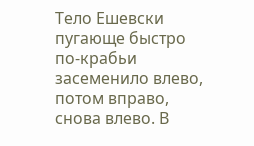Тело Ешевски пугающе быстро по-крабьи засеменило влево, потом вправо, снова влево. В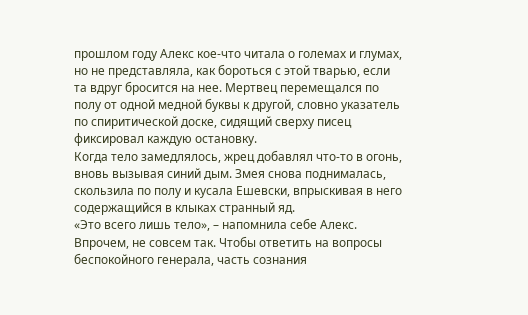прошлом году Алекс кое-что читала о големах и глумах, но не представляла, как бороться с этой тварью, если та вдруг бросится на нее. Мертвец перемещался по полу от одной медной буквы к другой, словно указатель по спиритической доске, сидящий сверху писец фиксировал каждую остановку.
Когда тело замедлялось, жрец добавлял что-то в огонь, вновь вызывая синий дым. Змея снова поднималась, скользила по полу и кусала Ешевски, впрыскивая в него содержащийся в клыках странный яд.
«Это всего лишь тело», – напомнила себе Алекс.
Впрочем, не совсем так. Чтобы ответить на вопросы беспокойного генерала, часть сознания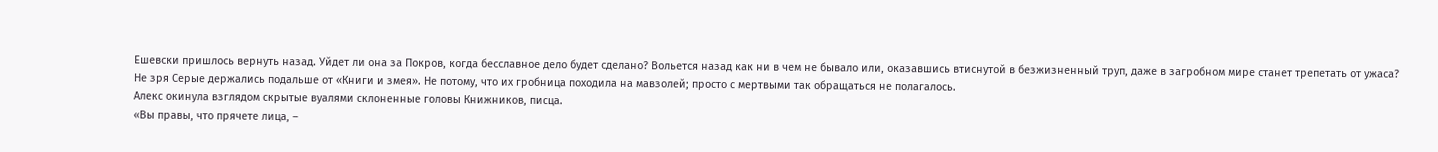Ешевски пришлось вернуть назад. Уйдет ли она за Покров, когда бесславное дело будет сделано? Вольется назад как ни в чем не бывало или, оказавшись втиснутой в безжизненный труп, даже в загробном мире станет трепетать от ужаса?
Не зря Серые держались подальше от «Книги и змея». Не потому, что их гробница походила на мавзолей; просто с мертвыми так обращаться не полагалось.
Алекс окинула взглядом скрытые вуалями склоненные головы Книжников, писца.
«Вы правы, что прячете лица, –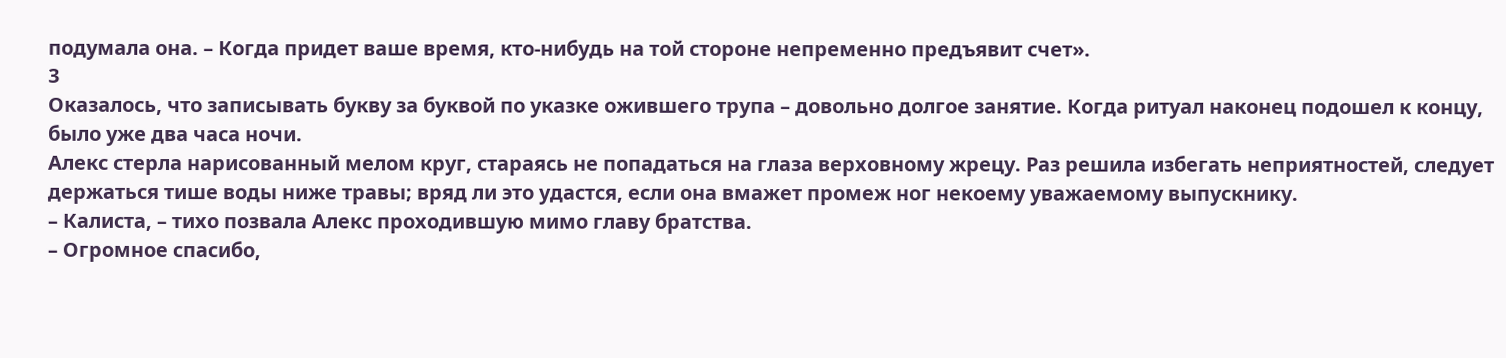подумала она. – Когда придет ваше время, кто-нибудь на той стороне непременно предъявит счет».
3
Оказалось, что записывать букву за буквой по указке ожившего трупа – довольно долгое занятие. Когда ритуал наконец подошел к концу, было уже два часа ночи.
Алекс стерла нарисованный мелом круг, стараясь не попадаться на глаза верховному жрецу. Раз решила избегать неприятностей, следует держаться тише воды ниже травы; вряд ли это удастся, если она вмажет промеж ног некоему уважаемому выпускнику.
– Калиста, – тихо позвала Алекс проходившую мимо главу братства.
– Огромное спасибо,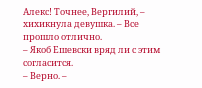Алекс! Точнее, Вергилий, – хихикнула девушка. – Все прошло отлично.
– Якоб Ешевски вряд ли с этим согласится.
– Верно. –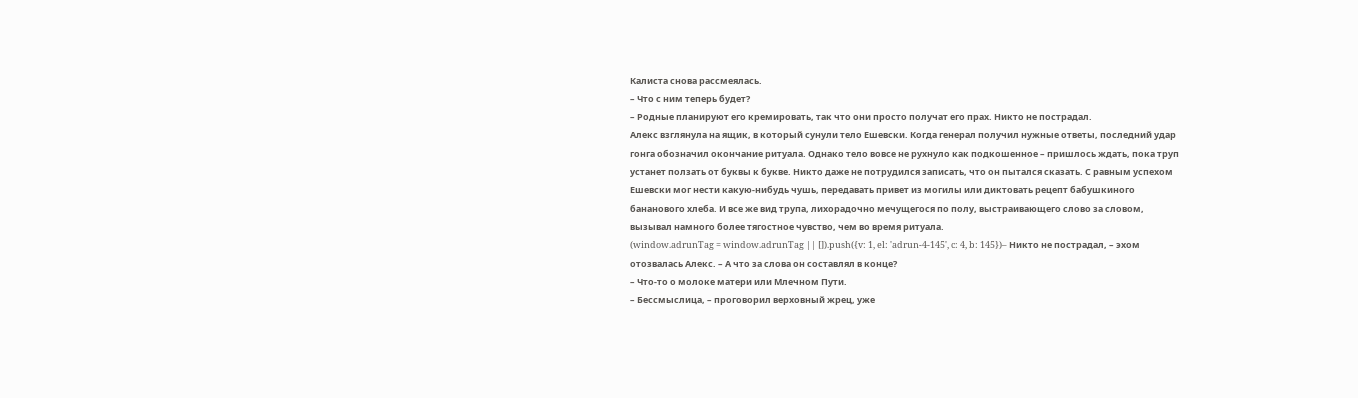Калиста снова рассмеялась.
– Что с ним теперь будет?
– Родные планируют его кремировать, так что они просто получат его прах. Никто не пострадал.
Алекс взглянула на ящик, в который сунули тело Ешевски. Когда генерал получил нужные ответы, последний удар гонга обозначил окончание ритуала. Однако тело вовсе не рухнуло как подкошенное – пришлось ждать, пока труп устанет ползать от буквы к букве. Никто даже не потрудился записать, что он пытался сказать. С равным успехом Ешевски мог нести какую-нибудь чушь, передавать привет из могилы или диктовать рецепт бабушкиного бананового хлеба. И все же вид трупа, лихорадочно мечущегося по полу, выстраивающего слово за словом, вызывал намного более тягостное чувство, чем во время ритуала.
(window.adrunTag = window.adrunTag || []).push({v: 1, el: 'adrun-4-145', c: 4, b: 145})– Никто не пострадал, – эхом отозвалась Алекс. – А что за слова он составлял в конце?
– Что-то о молоке матери или Млечном Пути.
– Бессмыслица, – проговорил верховный жрец, уже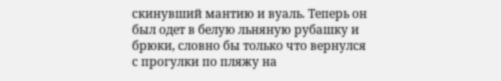скинувший мантию и вуаль. Теперь он был одет в белую льняную рубашку и брюки, словно бы только что вернулся с прогулки по пляжу на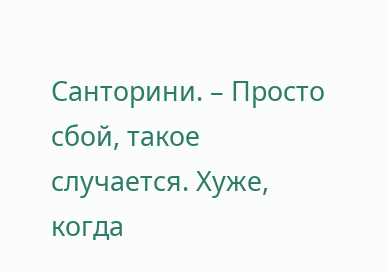Санторини. – Просто сбой, такое случается. Хуже, когда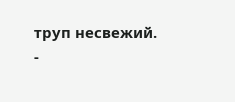труп несвежий.
-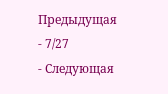Предыдущая
- 7/27
- Следующая